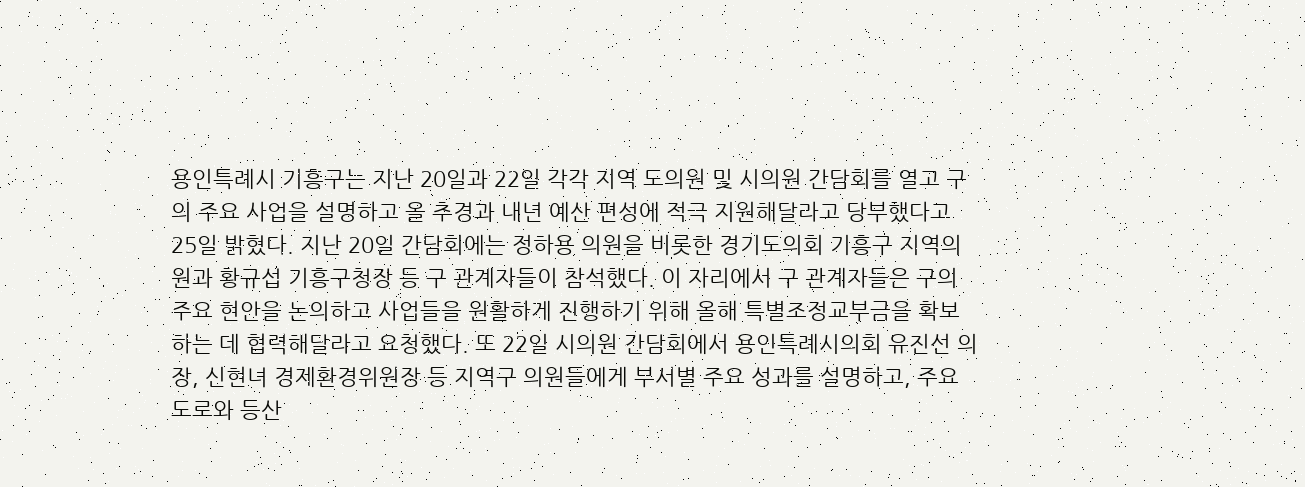용인특례시 기흥구는 지난 20일과 22일 각각 지역 도의원 및 시의원 간담회를 열고 구의 주요 사업을 설명하고 올 추경과 내년 예산 편성에 적극 지원해달라고 당부했다고 25일 밝혔다. 지난 20일 간담회에는 정하용 의원을 비롯한 경기도의회 기흥구 지역의원과 황규섭 기흥구청장 등 구 관계자들이 참석했다. 이 자리에서 구 관계자들은 구의 주요 현안을 논의하고 사업들을 원활하게 진행하기 위해 올해 특별조정교부금을 확보하는 데 협력해달라고 요청했다. 또 22일 시의원 간담회에서 용인특례시의회 유진선 의장, 신현녀 경제환경위원장 등 지역구 의원들에게 부서별 주요 성과를 설명하고, 주요 도로와 등산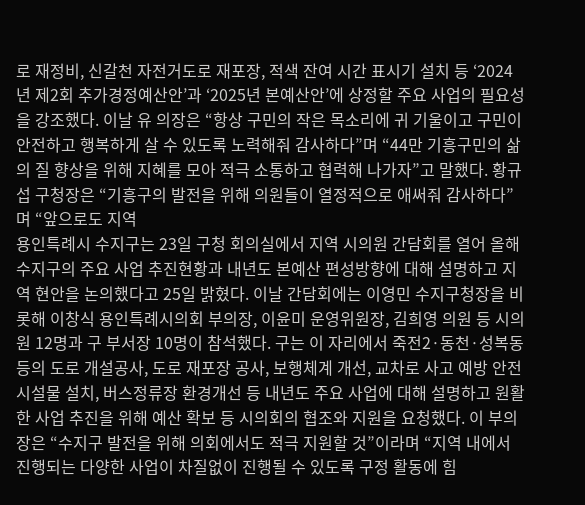로 재정비, 신갈천 자전거도로 재포장, 적색 잔여 시간 표시기 설치 등 ‘2024년 제2회 추가경정예산안’과 ‘2025년 본예산안’에 상정할 주요 사업의 필요성을 강조했다. 이날 유 의장은 “항상 구민의 작은 목소리에 귀 기울이고 구민이 안전하고 행복하게 살 수 있도록 노력해줘 감사하다”며 “44만 기흥구민의 삶의 질 향상을 위해 지혜를 모아 적극 소통하고 협력해 나가자”고 말했다. 황규섭 구청장은 “기흥구의 발전을 위해 의원들이 열정적으로 애써줘 감사하다”며 “앞으로도 지역
용인특례시 수지구는 23일 구청 회의실에서 지역 시의원 간담회를 열어 올해 수지구의 주요 사업 추진현황과 내년도 본예산 편성방향에 대해 설명하고 지역 현안을 논의했다고 25일 밝혔다. 이날 간담회에는 이영민 수지구청장을 비롯해 이창식 용인특례시의회 부의장, 이윤미 운영위원장, 김희영 의원 등 시의원 12명과 구 부서장 10명이 참석했다. 구는 이 자리에서 죽전2·동천·성복동 등의 도로 개설공사, 도로 재포장 공사, 보행체계 개선, 교차로 사고 예방 안전시설물 설치, 버스정류장 환경개선 등 내년도 주요 사업에 대해 설명하고 원활한 사업 추진을 위해 예산 확보 등 시의회의 협조와 지원을 요청했다. 이 부의장은 “수지구 발전을 위해 의회에서도 적극 지원할 것”이라며 “지역 내에서 진행되는 다양한 사업이 차질없이 진행될 수 있도록 구정 활동에 힘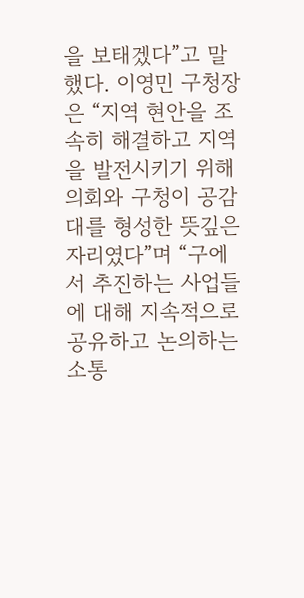을 보태겠다”고 말했다. 이영민 구청장은 “지역 현안을 조속히 해결하고 지역을 발전시키기 위해 의회와 구청이 공감대를 형성한 뜻깊은 자리였다”며 “구에서 추진하는 사업들에 대해 지속적으로 공유하고 논의하는 소통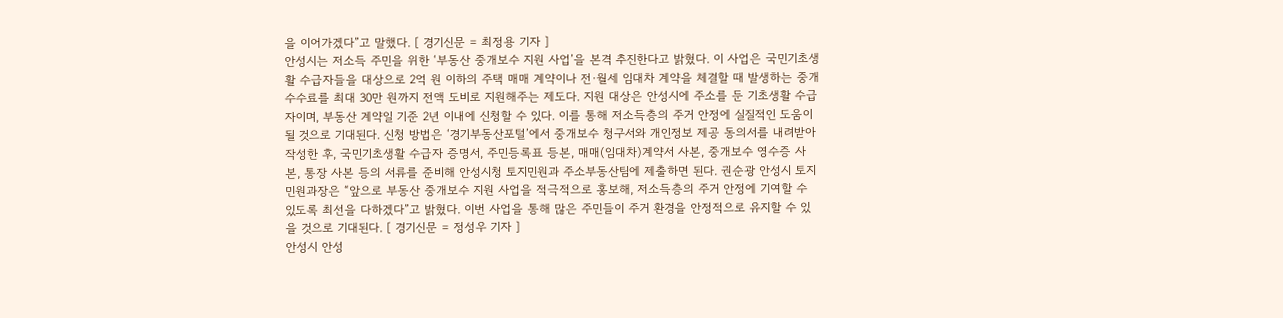을 이어가겠다”고 말했다. [ 경기신문 = 최정용 기자 ]
안성시는 저소득 주민을 위한 ‘부동산 중개보수 지원 사업’을 본격 추진한다고 밝혔다. 이 사업은 국민기초생활 수급자들을 대상으로 2억 원 이하의 주택 매매 계약이나 전·월세 임대차 계약을 체결할 때 발생하는 중개수수료를 최대 30만 원까지 전액 도비로 지원해주는 제도다. 지원 대상은 안성시에 주소를 둔 기초생활 수급자이며, 부동산 계약일 기준 2년 이내에 신청할 수 있다. 이를 통해 저소득층의 주거 안정에 실질적인 도움이 될 것으로 기대된다. 신청 방법은 ‘경기부동산포털’에서 중개보수 청구서와 개인정보 제공 동의서를 내려받아 작성한 후, 국민기초생활 수급자 증명서, 주민등록표 등본, 매매(임대차)계약서 사본, 중개보수 영수증 사본, 통장 사본 등의 서류를 준비해 안성시청 토지민원과 주소부동산팀에 제출하면 된다. 권순광 안성시 토지민원과장은 “앞으로 부동산 중개보수 지원 사업을 적극적으로 홍보해, 저소득층의 주거 안정에 기여할 수 있도록 최선을 다하겠다”고 밝혔다. 이번 사업을 통해 많은 주민들이 주거 환경을 안정적으로 유지할 수 있을 것으로 기대된다. [ 경기신문 = 정성우 기자 ]
안성시 안성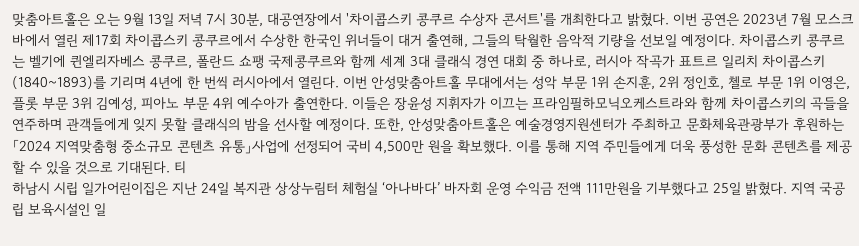맞춤아트홀은 오는 9월 13일 저녁 7시 30분, 대공연장에서 '차이콥스키 콩쿠르 수상자 콘서트'를 개최한다고 밝혔다. 이번 공연은 2023년 7월 모스크바에서 열린 제17회 차이콥스키 콩쿠르에서 수상한 한국인 위너들이 대거 출연해, 그들의 탁월한 음악적 기량을 선보일 예정이다. 차이콥스키 콩쿠르는 벨기에 퀸엘리자베스 콩쿠르, 폴란드 쇼팽 국제콩쿠르와 함께 세계 3대 클래식 경연 대회 중 하나로, 러시아 작곡가 표트르 일리치 차이콥스키(1840~1893)를 기리며 4년에 한 번씩 러시아에서 열린다. 이번 안성맞춤아트홀 무대에서는 성악 부문 1위 손지훈, 2위 정인호, 첼로 부문 1위 이영은, 플롯 부문 3위 김예성, 피아노 부문 4위 예수아가 출연한다. 이들은 장윤성 지휘자가 이끄는 프라임필하모닉오케스트라와 함께 차이콥스키의 곡들을 연주하며 관객들에게 잊지 못할 클래식의 밤을 선사할 예정이다. 또한, 안성맞춤아트홀은 예술경영지원센터가 주최하고 문화체육관광부가 후원하는 「2024 지역맞춤형 중소규모 콘텐츠 유통」사업에 선정되어 국비 4,500만 원을 확보했다. 이를 통해 지역 주민들에게 더욱 풍성한 문화 콘텐츠를 제공할 수 있을 것으로 기대된다. 티
하남시 시립 일가어린이집은 지난 24일 복지관 상상누림터 체험실 ‘아나바다’ 바자회 운영 수익금 전액 111만원을 기부했다고 25일 밝혔다. 지역 국공립 보육시설인 일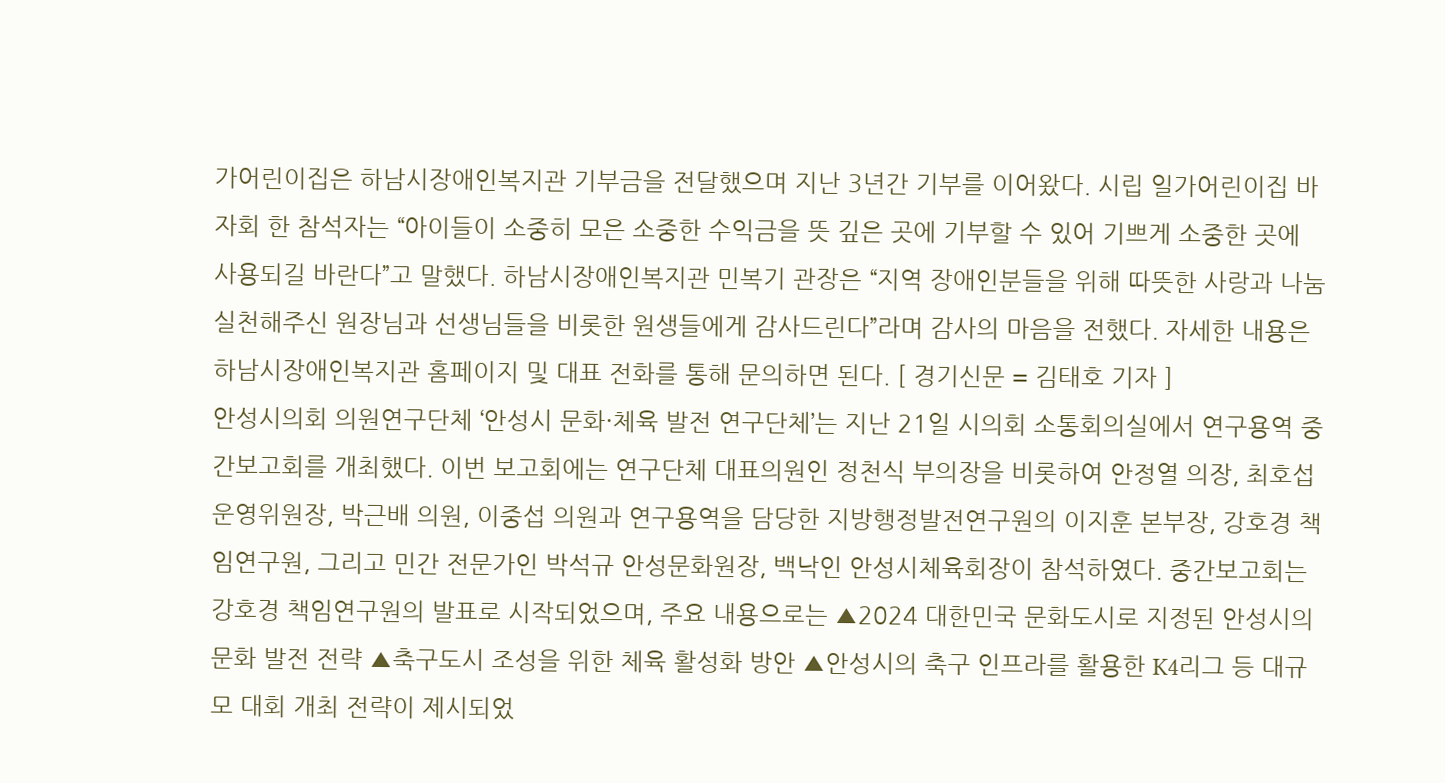가어린이집은 하남시장애인복지관 기부금을 전달했으며 지난 3년간 기부를 이어왔다. 시립 일가어린이집 바자회 한 참석자는 “아이들이 소중히 모은 소중한 수익금을 뜻 깊은 곳에 기부할 수 있어 기쁘게 소중한 곳에 사용되길 바란다”고 말했다. 하남시장애인복지관 민복기 관장은 “지역 장애인분들을 위해 따뜻한 사랑과 나눔 실천해주신 원장님과 선생님들을 비롯한 원생들에게 감사드린다”라며 감사의 마음을 전했다. 자세한 내용은 하남시장애인복지관 홈페이지 및 대표 전화를 통해 문의하면 된다. [ 경기신문 = 김태호 기자 ]
안성시의회 의원연구단체 ‘안성시 문화·체육 발전 연구단체’는 지난 21일 시의회 소통회의실에서 연구용역 중간보고회를 개최했다. 이번 보고회에는 연구단체 대표의원인 정천식 부의장을 비롯하여 안정열 의장, 최호섭 운영위원장, 박근배 의원, 이중섭 의원과 연구용역을 담당한 지방행정발전연구원의 이지훈 본부장, 강호경 책임연구원, 그리고 민간 전문가인 박석규 안성문화원장, 백낙인 안성시체육회장이 참석하였다. 중간보고회는 강호경 책임연구원의 발표로 시작되었으며, 주요 내용으로는 ▲2024 대한민국 문화도시로 지정된 안성시의 문화 발전 전략 ▲축구도시 조성을 위한 체육 활성화 방안 ▲안성시의 축구 인프라를 활용한 K4리그 등 대규모 대회 개최 전략이 제시되었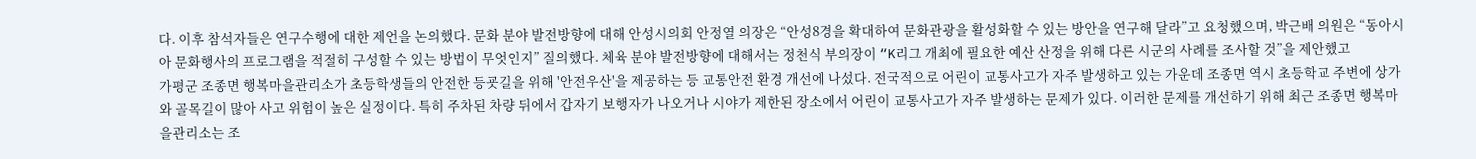다. 이후 참석자들은 연구수행에 대한 제언을 논의했다. 문화 분야 발전방향에 대해 안성시의회 안정열 의장은 “안성8경을 확대하여 문화관광을 활성화할 수 있는 방안을 연구해 달라”고 요청했으며, 박근배 의원은 “동아시아 문화행사의 프로그램을 적절히 구성할 수 있는 방법이 무엇인지” 질의했다. 체육 분야 발전방향에 대해서는 정천식 부의장이 “K리그 개최에 필요한 예산 산정을 위해 다른 시군의 사례를 조사할 것”을 제안했고
가평군 조종면 행복마을관리소가 초등학생들의 안전한 등굣길을 위해 '안전우산'을 제공하는 등 교통안전 환경 개선에 나섰다. 전국적으로 어린이 교통사고가 자주 발생하고 있는 가운데 조종면 역시 초등학교 주변에 상가와 골목길이 많아 사고 위험이 높은 실정이다. 특히 주차된 차량 뒤에서 갑자기 보행자가 나오거나 시야가 제한된 장소에서 어린이 교통사고가 자주 발생하는 문제가 있다. 이러한 문제를 개선하기 위해 최근 조종면 행복마을관리소는 조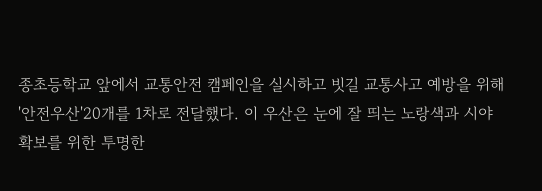종초등학교 앞에서 교통안전 캠페인을 실시하고 빗길 교통사고 예방을 위해 '안전우산'20개를 1차로 전달했다. 이 우산은 눈에 잘 띄는 노랑색과 시야 확보를 위한 투명한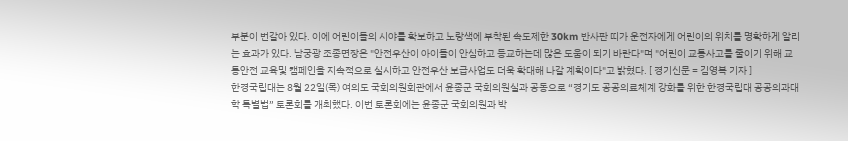부분이 번갈아 있다. 이에 어린이들의 시야를 확보하고 노랑색에 부착된 속도제한 30km 반사판 띠가 운전자에게 어린이의 위치를 명확하게 알리는 효과가 있다. 남궁광 조종면장은 "안전우산이 아이들이 안심하고 등교하는데 많은 도움이 되기 바란다"며 "어린이 교통사고를 줄이기 위해 교통안전 교육및 캠페인을 지속적으로 실시하고 안전우산 보급사업도 더욱 확대해 나갈 계획이다"고 밝혔다. [ 경기신문 = 김영복 기자 ]
한경국립대는 8월 22일(목) 여의도 국회의원회관에서 윤종군 국회의원실과 공동으로 “경기도 공공의료체계 강화를 위한 한경국립대 공공의과대학 특별법” 토론회를 개최했다. 이번 토론회에는 윤종군 국회의원과 박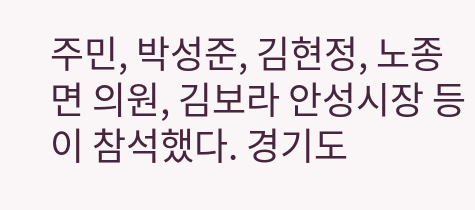주민, 박성준, 김현정, 노종면 의원, 김보라 안성시장 등이 참석했다. 경기도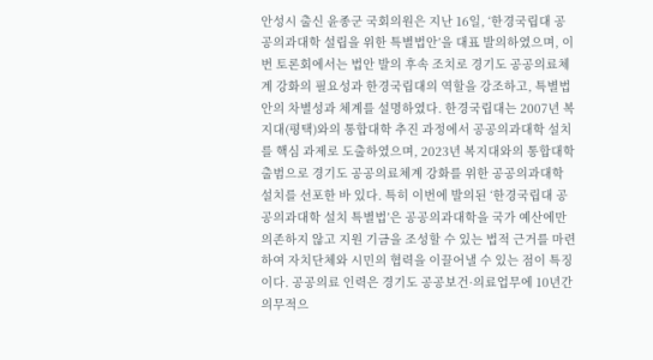안성시 출신 윤종군 국회의원은 지난 16일, ‘한경국립대 공공의과대학 설립을 위한 특별법안’을 대표 발의하였으며, 이번 토론회에서는 법안 발의 후속 조치로 경기도 공공의료체계 강화의 필요성과 한경국립대의 역할을 강조하고, 특별법안의 차별성과 체계를 설명하였다. 한경국립대는 2007년 복지대(평택)와의 통합대학 추진 과정에서 공공의과대학 설치를 핵심 과제로 도출하였으며, 2023년 복지대와의 통합대학 출범으로 경기도 공공의료체계 강화를 위한 공공의과대학 설치를 선포한 바 있다. 특히 이번에 발의된 ‘한경국립대 공공의과대학 설치 특별법’은 공공의과대학을 국가 예산에만 의존하지 않고 지원 기금을 조성할 수 있는 법적 근거를 마련하여 자치단체와 시민의 협력을 이끌어낼 수 있는 점이 특징이다. 공공의료 인력은 경기도 공공보건·의료업무에 10년간 의무적으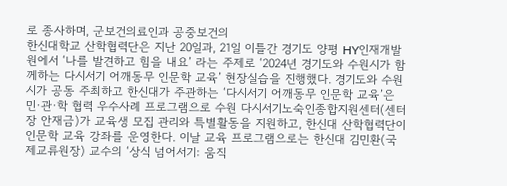로 종사하며, 군보건의료인과 공중보건의
한신대학교 산학협력단은 지난 20일과, 21일 이틀간 경기도 양평 HY인재개발원에서 ‘나를 발견하고 힘을 내요’ 라는 주제로 ‘2024년 경기도와 수원시가 함께하는 다시서기 어깨동무 인문학 교육’ 현장실습을 진행했다. 경기도와 수원시가 공동 주최하고 한신대가 주관하는 ‘다시서기 어깨동무 인문학 교육’은 민·관·학 협력 우수사례 프로그램으로 수원 다시서기노숙인종합지원센터(센터장 안재금)가 교육생 모집 관리와 특별활동을 지원하고, 한신대 산학협력단이 인문학 교육 강좌를 운영한다. 이날 교육 프로그램으로는 한신대 김민환(국제교류원장) 교수의 ‘상식 넘어서기: 움직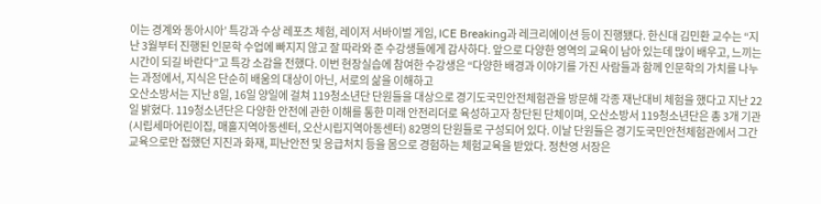이는 경계와 동아시아’ 특강과 수상 레포츠 체험, 레이저 서바이벌 게임, ICE Breaking과 레크리에이션 등이 진행됐다. 한신대 김민환 교수는 “지난 3월부터 진행된 인문학 수업에 빠지지 않고 잘 따라와 준 수강생들에게 감사하다. 앞으로 다양한 영역의 교육이 남아 있는데 많이 배우고, 느끼는 시간이 되길 바란다”고 특강 소감을 전했다. 이번 현장실습에 참여한 수강생은 “다양한 배경과 이야기를 가진 사람들과 함께 인문학의 가치를 나누는 과정에서, 지식은 단순히 배움의 대상이 아닌, 서로의 삶을 이해하고
오산소방서는 지난 8일, 16일 양일에 걸쳐 119청소년단 단원들을 대상으로 경기도국민안전체험관을 방문해 각종 재난대비 체험을 했다고 지난 22일 밝혔다. 119청소년단은 다양한 안전에 관한 이해를 통한 미래 안전리더로 육성하고자 창단된 단체이며, 오산소방서 119청소년단은 총 3개 기관(시립세마어린이집, 매홀지역아동센터, 오산시립지역아동센터) 82명의 단원들로 구성되어 있다. 이날 단원들은 경기도국민안천체험관에서 그간 교육으로만 접했던 지진과 화재, 피난안전 및 응급처치 등을 몸으로 경험하는 체험교육을 받았다. 정찬영 서장은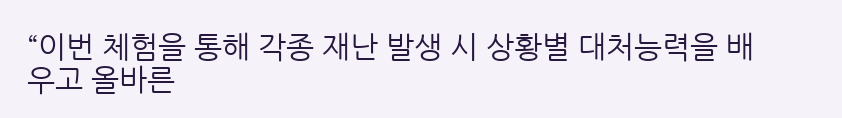“이번 체험을 통해 각종 재난 발생 시 상황별 대처능력을 배우고 올바른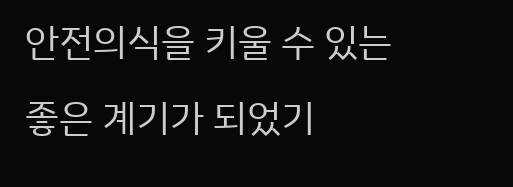안전의식을 키울 수 있는 좋은 계기가 되었기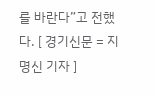를 바란다”고 전했다. [ 경기신문 = 지명신 기자 ]